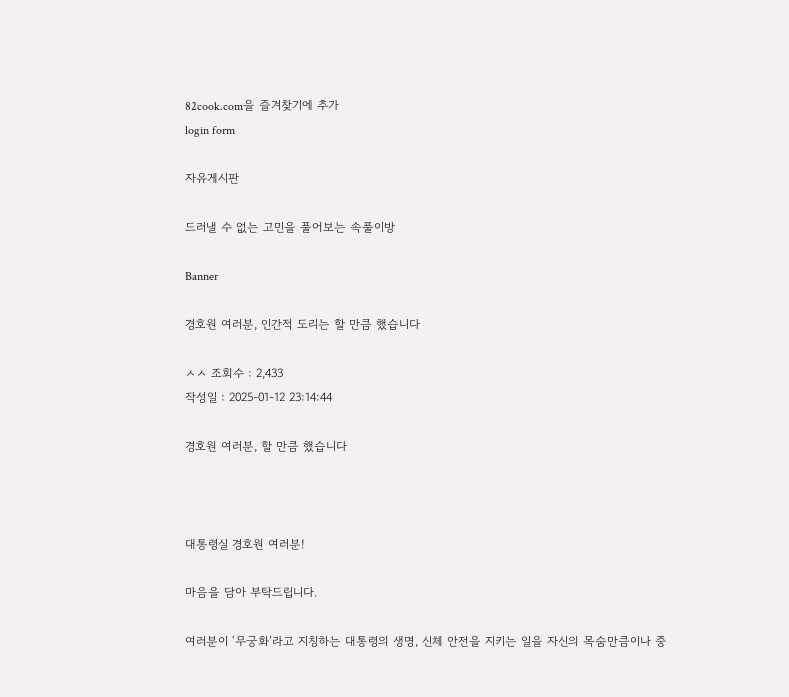82cook.com을 즐겨찾기에 추가
login form

자유게시판

드러낼 수 없는 고민을 풀어보는 속풀이방

Banner

경호원 여러분, 인간적 도리는 할 만큼 했습니다

ㅅㅅ 조회수 : 2,433
작성일 : 2025-01-12 23:14:44

경호원 여러분, 할 만큼 했습니다



대통령실 경호원 여러분!

마음을 담아 부탁드립니다.

여러분이 ‘무궁화’라고 지칭하는 대통령의 생명, 신체 안전을 지키는 일을 자신의 목숨만큼이나 중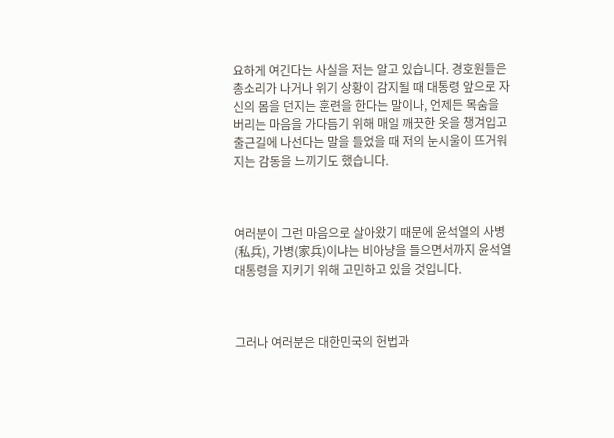요하게 여긴다는 사실을 저는 알고 있습니다. 경호원들은 총소리가 나거나 위기 상황이 감지될 때 대통령 앞으로 자신의 몸을 던지는 훈련을 한다는 말이나, 언제든 목숨을 버리는 마음을 가다듬기 위해 매일 깨끗한 옷을 챙겨입고 출근길에 나선다는 말을 들었을 때 저의 눈시울이 뜨거워지는 감동을 느끼기도 했습니다.



여러분이 그런 마음으로 살아왔기 때문에 윤석열의 사병(私兵), 가병(家兵)이냐는 비아냥을 들으면서까지 윤석열 대통령을 지키기 위해 고민하고 있을 것입니다.



그러나 여러분은 대한민국의 헌법과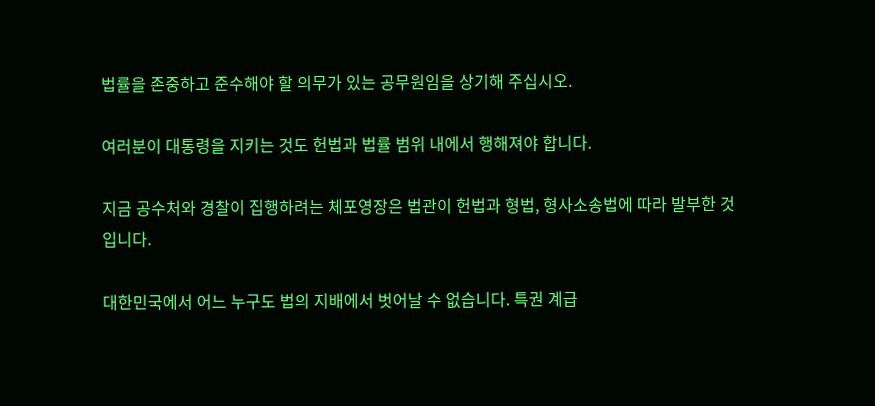법률을 존중하고 준수해야 할 의무가 있는 공무원임을 상기해 주십시오.

여러분이 대통령을 지키는 것도 헌법과 법률 범위 내에서 행해져야 합니다.

지금 공수처와 경찰이 집행하려는 체포영장은 법관이 헌법과 형법, 형사소송법에 따라 발부한 것입니다.

대한민국에서 어느 누구도 법의 지배에서 벗어날 수 없습니다. 특권 계급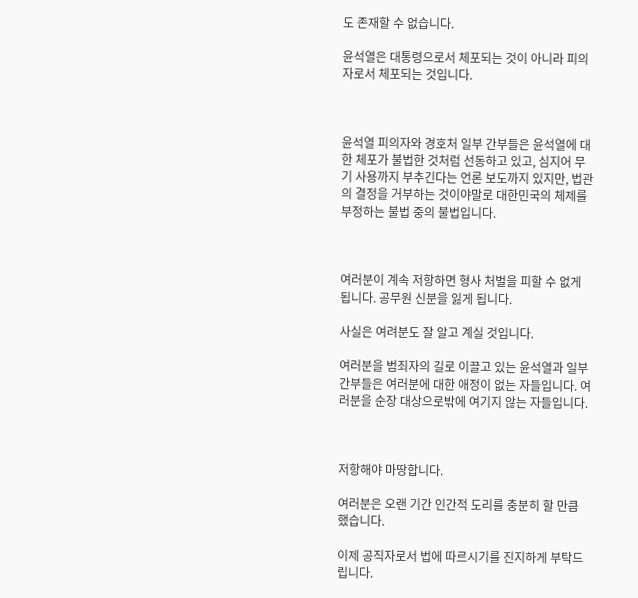도 존재할 수 없습니다.

윤석열은 대통령으로서 체포되는 것이 아니라 피의자로서 체포되는 것입니다.



윤석열 피의자와 경호처 일부 간부들은 윤석열에 대한 체포가 불법한 것처럼 선동하고 있고, 심지어 무기 사용까지 부추긴다는 언론 보도까지 있지만, 법관의 결정을 거부하는 것이야말로 대한민국의 체제를 부정하는 불법 중의 불법입니다.



여러분이 계속 저항하면 형사 처벌을 피할 수 없게 됩니다. 공무원 신분을 잃게 됩니다.

사실은 여려분도 잘 알고 계실 것입니다.

여러분을 범죄자의 길로 이끌고 있는 윤석열과 일부 간부들은 여러분에 대한 애정이 없는 자들입니다. 여러분을 순장 대상으로밖에 여기지 않는 자들입니다.



저항해야 마땅합니다.

여러분은 오랜 기간 인간적 도리를 충분히 할 만큼 했습니다.

이제 공직자로서 법에 따르시기를 진지하게 부탁드립니다.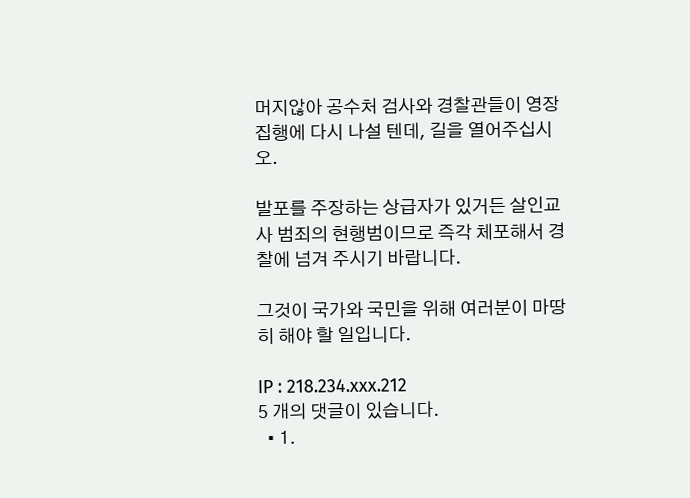머지않아 공수처 검사와 경찰관들이 영장 집행에 다시 나설 텐데, 길을 열어주십시오.

발포를 주장하는 상급자가 있거든 살인교사 범죄의 현행범이므로 즉각 체포해서 경찰에 넘겨 주시기 바랍니다.

그것이 국가와 국민을 위해 여러분이 마땅히 해야 할 일입니다.

IP : 218.234.xxx.212
5 개의 댓글이 있습니다.
  • 1.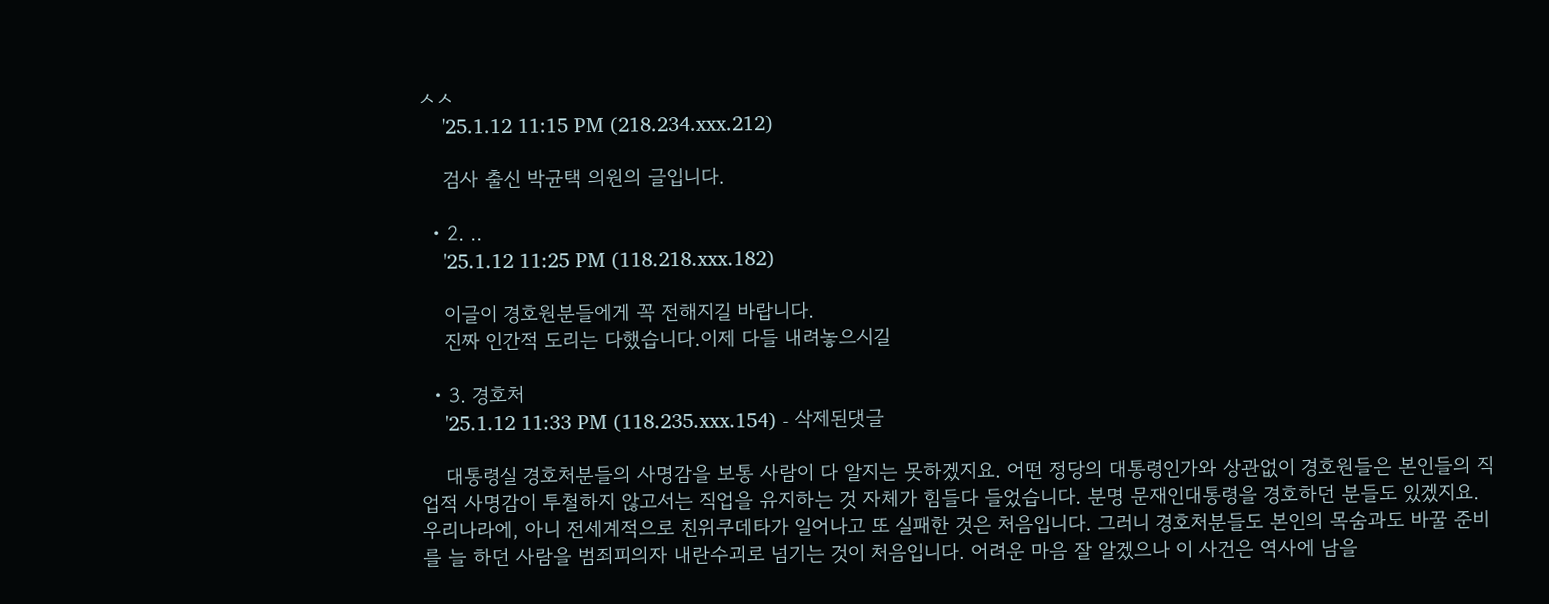ㅅㅅ
    '25.1.12 11:15 PM (218.234.xxx.212)

    검사 출신 박균택 의원의 글입니다.

  • 2. ..
    '25.1.12 11:25 PM (118.218.xxx.182)

    이글이 경호원분들에게 꼭 전해지길 바랍니다.
    진짜 인간적 도리는 다했습니다.이제 다들 내려놓으시길

  • 3. 경호처
    '25.1.12 11:33 PM (118.235.xxx.154) - 삭제된댓글

    대통령실 경호처분들의 사명감을 보통 사람이 다 알지는 못하겠지요. 어떤 정당의 대통령인가와 상관없이 경호원들은 본인들의 직업적 사명감이 투철하지 않고서는 직업을 유지하는 것 자체가 힘들다 들었습니다. 분명 문재인대통령을 경호하던 분들도 있겠지요. 우리나라에, 아니 전세계적으로 친위쿠데타가 일어나고 또 실패한 것은 처음입니다. 그러니 경호처분들도 본인의 목숨과도 바꿀 준비를 늘 하던 사람을 범죄피의자 내란수괴로 넘기는 것이 처음입니다. 어려운 마음 잘 알겠으나 이 사건은 역사에 남을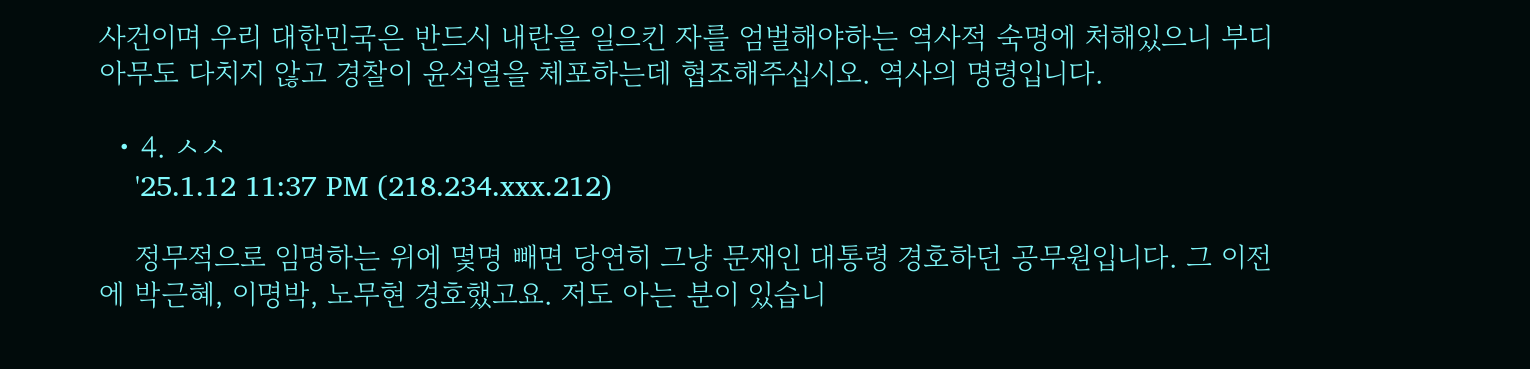사건이며 우리 대한민국은 반드시 내란을 일으킨 자를 엄벌해야하는 역사적 숙명에 처해있으니 부디 아무도 다치지 않고 경찰이 윤석열을 체포하는데 협조해주십시오. 역사의 명령입니다.

  • 4. ㅅㅅ
    '25.1.12 11:37 PM (218.234.xxx.212)

    정무적으로 임명하는 위에 몇명 빼면 당연히 그냥 문재인 대통령 경호하던 공무원입니다. 그 이전에 박근혜, 이명박, 노무현 경호했고요. 저도 아는 분이 있습니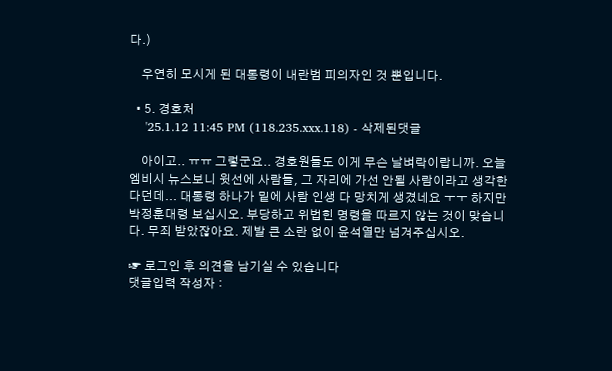다.)

    우연히 모시게 된 대통령이 내란범 피의자인 것 뿐입니다.

  • 5. 경호처
    '25.1.12 11:45 PM (118.235.xxx.118) - 삭제된댓글

    아이고.. ㅠㅠ 그렇군요.. 경호원들도 이게 무슨 날벼락이랍니까. 오늘 엠비시 뉴스보니 윗선에 사람들, 그 자리에 가선 안될 사람이라고 생각한다던데... 대통령 하나가 밑에 사람 인생 다 망치게 생겼네요 ㅜㅜ 하지만 박정훈대령 보십시오. 부당하고 위법힌 명령을 따르지 않는 것이 맞습니다. 무죄 받았잖아요. 제발 큰 소란 없이 윤석열만 넘겨주십시오.

☞ 로그인 후 의견을 남기실 수 있습니다
댓글입력 작성자 :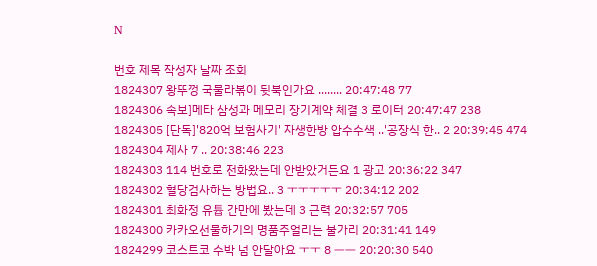N

번호 제목 작성자 날짜 조회
1824307 왕뚜껑 국물라볶이 뒷북인가요 ........ 20:47:48 77
1824306 속보]메타 삼성과 메모리 장기계약 체결 3 로이터 20:47:47 238
1824305 [단독]'820억 보험사기' 자생한방 압수수색 ..'공장식 한.. 2 20:39:45 474
1824304 제사 7 .. 20:38:46 223
1824303 114 번호로 전화왔는데 안받았거든요 1 광고 20:36:22 347
1824302 혈당검사하는 방법요.. 3 ㅜㅜㅜㅜㅜ 20:34:12 202
1824301 최화정 유튭 간만에 봤는데 3 근력 20:32:57 705
1824300 카카오선물하기의 명품주얼리는 불가리 20:31:41 149
1824299 코스트코 수박 넘 안달아요 ㅜㅜ 8 ㅡㅡ 20:20:30 540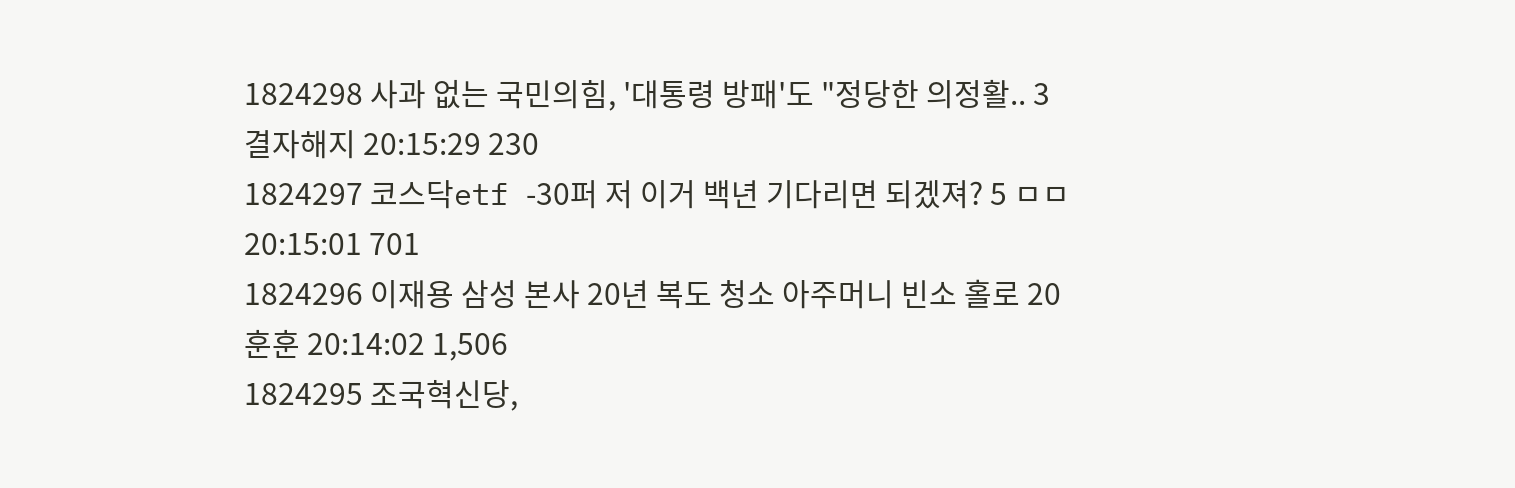1824298 사과 없는 국민의힘, '대통령 방패'도 "정당한 의정활.. 3 결자해지 20:15:29 230
1824297 코스닥etf -30퍼 저 이거 백년 기다리면 되겠져? 5 ㅁㅁ 20:15:01 701
1824296 이재용 삼성 본사 20년 복도 청소 아주머니 빈소 홀로 20 훈훈 20:14:02 1,506
1824295 조국혁신당,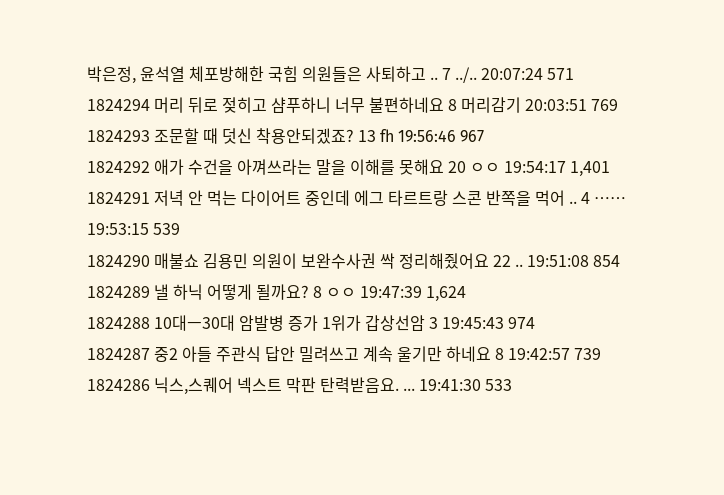박은정, 윤석열 체포방해한 국힘 의원들은 사퇴하고 .. 7 ../.. 20:07:24 571
1824294 머리 뒤로 젖히고 샴푸하니 너무 불편하네요 8 머리감기 20:03:51 769
1824293 조문할 때 덧신 착용안되겠죠? 13 fh 19:56:46 967
1824292 애가 수건을 아껴쓰라는 말을 이해를 못해요 20 ㅇㅇ 19:54:17 1,401
1824291 저녁 안 먹는 다이어트 중인데 에그 타르트랑 스콘 반쪽을 먹어 .. 4 …… 19:53:15 539
1824290 매불쇼 김용민 의원이 보완수사권 싹 정리해줬어요 22 .. 19:51:08 854
1824289 낼 하닉 어떻게 될까요? 8 ㅇㅇ 19:47:39 1,624
1824288 10대ㅡ30대 암발병 증가 1위가 갑상선암 3 19:45:43 974
1824287 중2 아들 주관식 답안 밀려쓰고 계속 울기만 하네요 8 19:42:57 739
1824286 닉스,스퀘어 넥스트 막판 탄력받음요. ... 19:41:30 533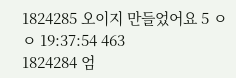1824285 오이지 만들었어요 5 ㅇㅇ 19:37:54 463
1824284 엄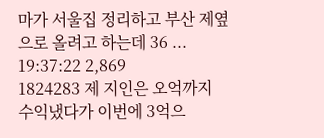마가 서울집 정리하고 부산 제옆으로 올려고 하는데 36 ... 19:37:22 2,869
1824283 제 지인은 오억까지 수익냈다가 이번에 3억으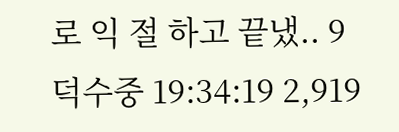로 익 절 하고 끝냈.. 9 덕수중 19:34:19 2,919